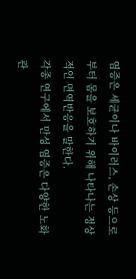염증은 세균이나 바이러스, 손상 등으로부터 몸을 보호하기 위해 나타나는 정상적인 면역반응을 말한다.
각종 연구에서 만성 염증은 다양한 노화 관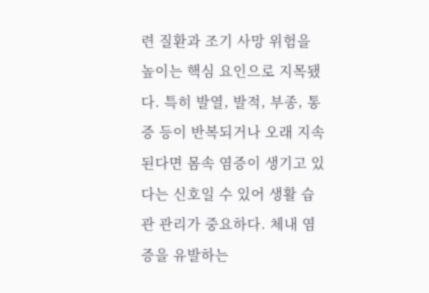련 질환과 조기 사망 위험을 높이는 핵심 요인으로 지목됐다. 특히 발열, 발적, 부종, 통증 등이 반복되거나 오래 지속된다면 몸속 염증이 생기고 있다는 신호일 수 있어 생활 습관 관리가 중요하다. 체내 염증을 유발하는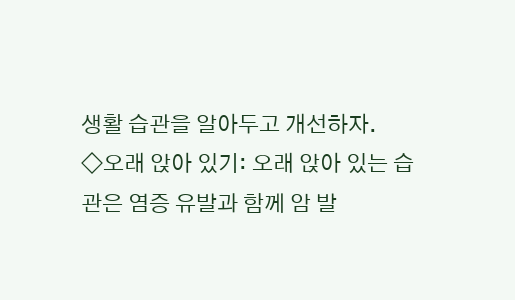생활 습관을 알아두고 개선하자.
◇오래 앉아 있기: 오래 앉아 있는 습관은 염증 유발과 함께 암 발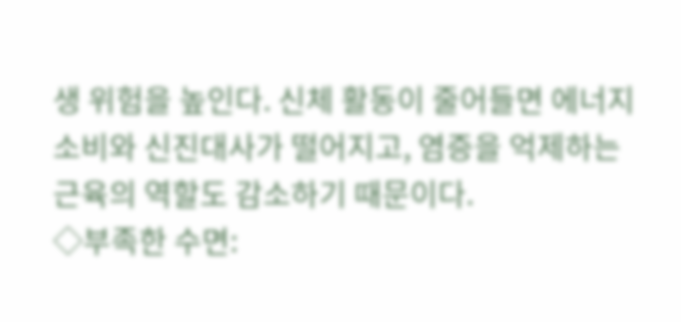생 위험을 높인다. 신체 활동이 줄어들면 에너지 소비와 신진대사가 떨어지고, 염증을 억제하는 근육의 역할도 감소하기 때문이다.
◇부족한 수면: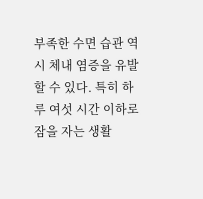부족한 수면 습관 역시 체내 염증을 유발할 수 있다. 특히 하루 여섯 시간 이하로 잠을 자는 생활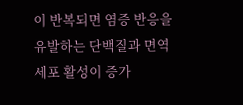이 반복되면 염증 반응을 유발하는 단백질과 면역세포 활성이 증가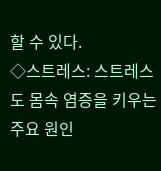할 수 있다.
◇스트레스: 스트레스도 몸속 염증을 키우는 주요 원인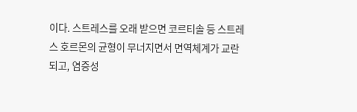이다. 스트레스를 오래 받으면 코르티솔 등 스트레스 호르몬의 균형이 무너지면서 면역체계가 교란되고, 염증성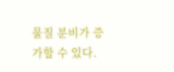물질 분비가 증가할 수 있다.